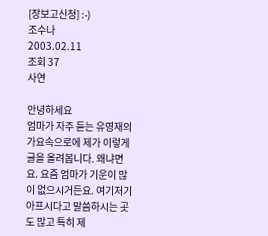[장보고신청] :-)
조수나
2003.02.11
조회 37
사연

안녕하세요
엄마가 자주 듣는 유영재의 가요속으로에 제가 이렇게 글을 올려봅니다. 왜냐면요. 요즘 엄마가 기운이 많이 없으시거든요. 여기저기 아프시다고 말씀하시는 곳도 많고 특히 제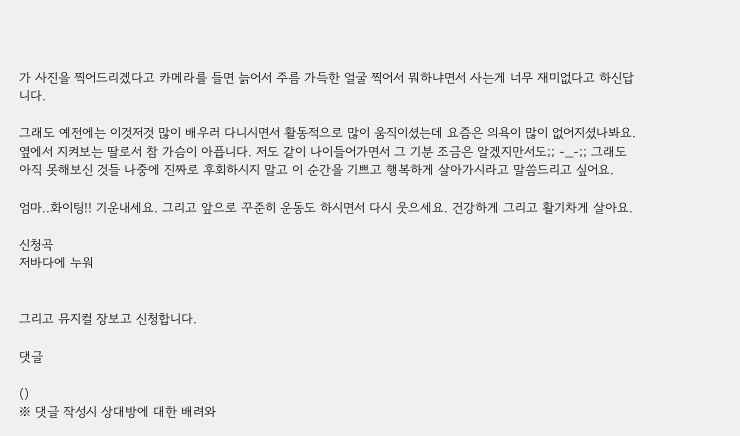가 사진을 찍어드리겠다고 카메라를 들면 늙어서 주름 가득한 얼굴 찍어서 뭐하냐면서 사는게 너무 재미없다고 하신답니다.

그래도 예전에는 이것저것 많이 배우러 다니시면서 활동적으로 많이 움직이셨는데 요즘은 의욕이 많이 없어지셨나봐요. 옆에서 지켜보는 딸로서 참 가슴이 아픕니다. 저도 같이 나이들어가면서 그 기분 조금은 알겠지만서도;; -_-;; 그래도 아직 못해보신 것들 나중에 진짜로 후회하시지 말고 이 순간을 기쁘고 행복하게 살아가시라고 말씀드리고 싶어요.

엄마..화이팅!! 기운내세요. 그리고 앞으로 꾸준히 운동도 하시면서 다시 웃으세요. 건강하게 그리고 활기차게 살아요.

신청곡
저바다에 누워


그리고 뮤지컬 장보고 신청합니다.

댓글

()
※ 댓글 작성시 상대방에 대한 배려와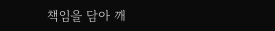책임을 담아 깨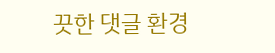끗한 댓글 환경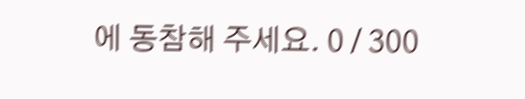에 동참해 주세요. 0 / 300